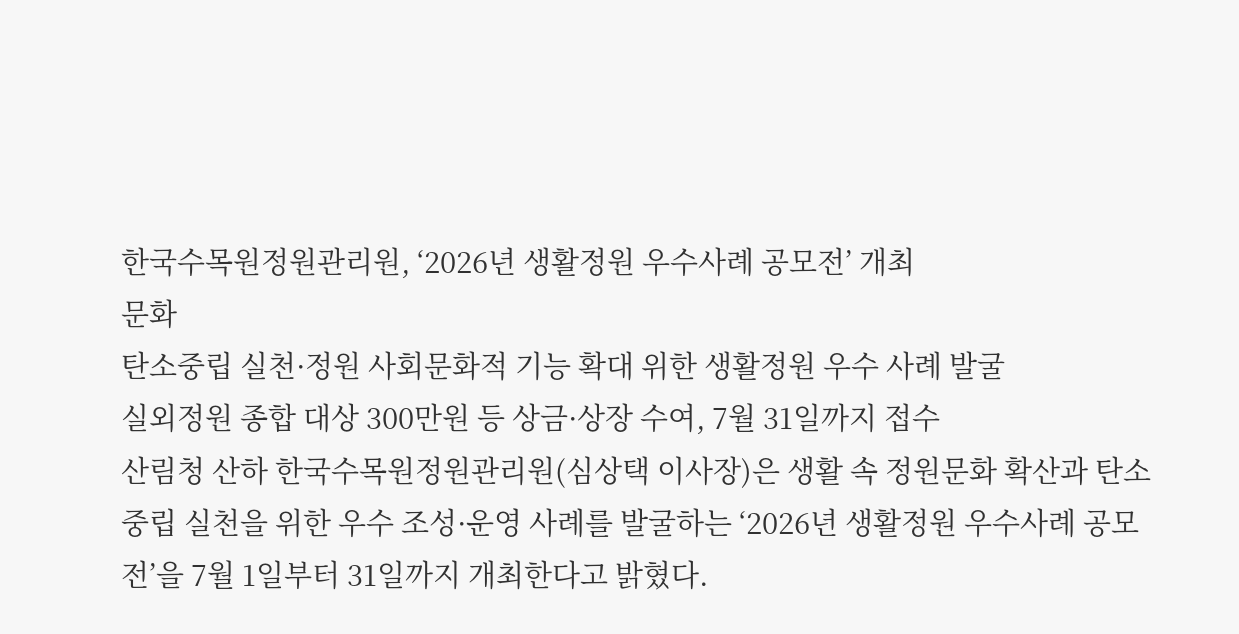한국수목원정원관리원, ‘2026년 생활정원 우수사례 공모전’ 개최
문화
탄소중립 실천·정원 사회문화적 기능 확대 위한 생활정원 우수 사례 발굴
실외정원 종합 대상 300만원 등 상금·상장 수여, 7월 31일까지 접수
산림청 산하 한국수목원정원관리원(심상택 이사장)은 생활 속 정원문화 확산과 탄소중립 실천을 위한 우수 조성·운영 사례를 발굴하는 ‘2026년 생활정원 우수사례 공모전’을 7월 1일부터 31일까지 개최한다고 밝혔다.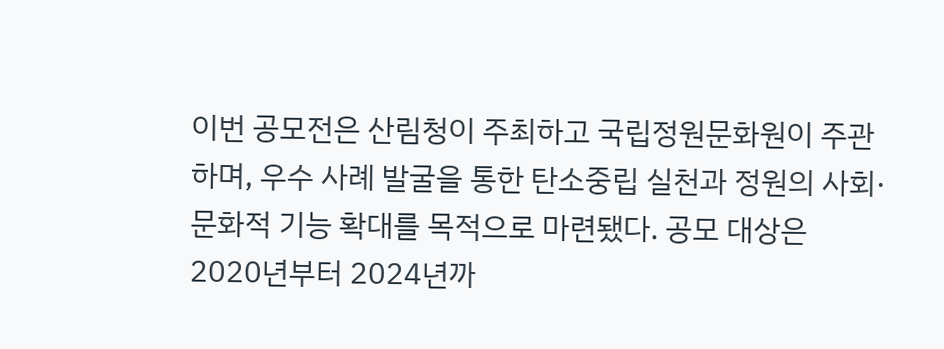이번 공모전은 산림청이 주최하고 국립정원문화원이 주관하며, 우수 사례 발굴을 통한 탄소중립 실천과 정원의 사회·문화적 기능 확대를 목적으로 마련됐다. 공모 대상은 2020년부터 2024년까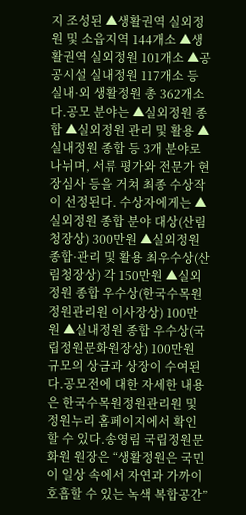지 조성된 ▲생활권역 실외정원 및 소읍지역 144개소 ▲생활권역 실외정원 101개소 ▲공공시설 실내정원 117개소 등 실내·외 생활정원 총 362개소다.공모 분야는 ▲실외정원 종합 ▲실외정원 관리 및 활용 ▲실내정원 종합 등 3개 분야로 나뉘며, 서류 평가와 전문가 현장심사 등을 거쳐 최종 수상작이 선정된다. 수상자에게는 ▲실외정원 종합 분야 대상(산림청장상) 300만원 ▲실외정원 종합·관리 및 활용 최우수상(산림청장상) 각 150만원 ▲실외정원 종합 우수상(한국수목원정원관리원 이사장상) 100만원 ▲실내정원 종합 우수상(국립정원문화원장상) 100만원 규모의 상금과 상장이 수여된다.공모전에 대한 자세한 내용은 한국수목원정원관리원 및 정원누리 홈페이지에서 확인할 수 있다.송영림 국립정원문화원 원장은 “생활정원은 국민이 일상 속에서 자연과 가까이 호흡할 수 있는 녹색 복합공간”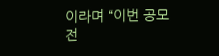이라며 “이번 공모전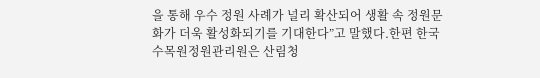을 통해 우수 정원 사례가 널리 확산되어 생활 속 정원문화가 더욱 활성화되기를 기대한다”고 말했다.한편 한국수목원정원관리원은 산림청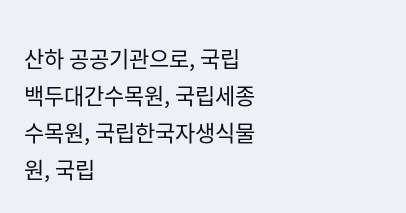산하 공공기관으로, 국립백두대간수목원, 국립세종수목원, 국립한국자생식물원, 국립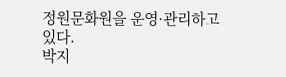정원문화원을 운영·관리하고 있다.
박지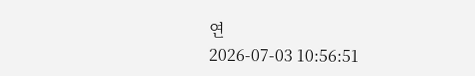연
2026-07-03 10:56:51